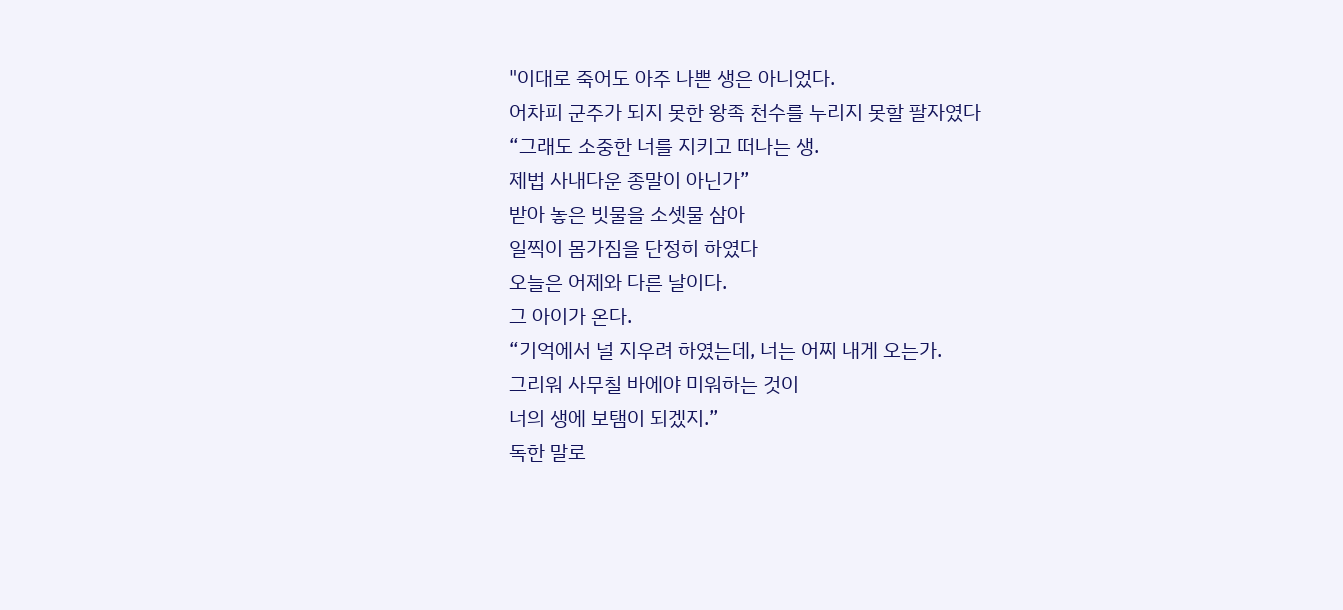"이대로 죽어도 아주 나쁜 생은 아니었다.
어차피 군주가 되지 못한 왕족 천수를 누리지 못할 팔자였다
“그래도 소중한 너를 지키고 떠나는 생.
제법 사내다운 종말이 아닌가”
받아 놓은 빗물을 소셋물 삼아
일찍이 몸가짐을 단정히 하였다
오늘은 어제와 다른 날이다.
그 아이가 온다.
“기억에서 널 지우려 하였는데, 너는 어찌 내게 오는가.
그리워 사무칠 바에야 미워하는 것이
너의 생에 보탬이 되겠지.”
독한 말로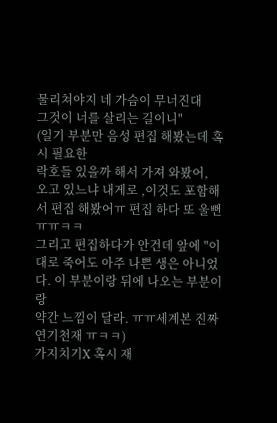물리쳐야지 네 가슴이 무너진대
그것이 너를 살리는 길이니"
(일기 부분만 음성 편집 해봤는데 혹시 필요한
락호들 있을까 해서 가져 와봤어,
오고 있느냐 내게로 ,이것도 포함해서 편집 해봤어ㅠ 편집 하다 또 울뻔ㅠㅠㅋㅋ
그리고 편집하다가 안건데 앞에 "이대로 죽어도 아주 나쁜 생은 아니었다. 이 부분이랑 뒤에 나오는 부분이랑
약간 느낌이 달라. ㅠㅠ세계본 진짜 연기천재 ㅠㅋㅋ)
가지치기X 혹시 재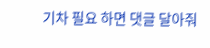기차 필요 하면 댓글 달아줘